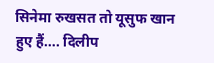सिनेमा रुखसत तो यूसुफ खान हुए हैं…. दिलीप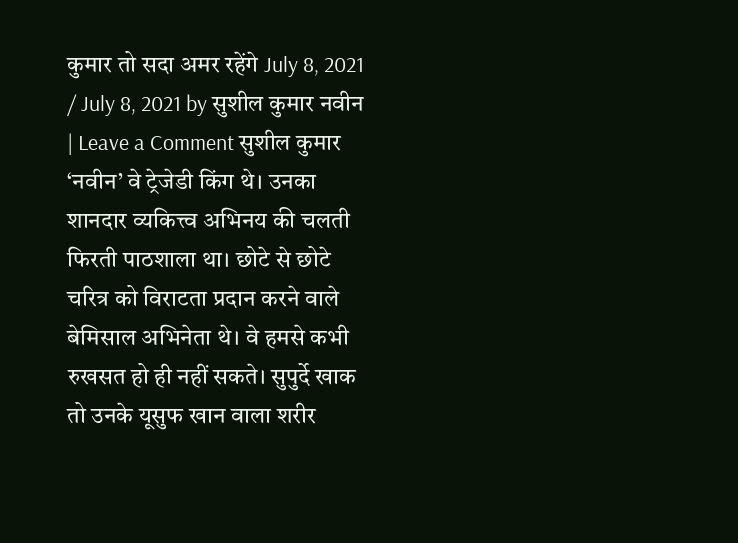कुमार तो सदा अमर रहेंगे July 8, 2021 / July 8, 2021 by सुशील कुमार नवीन | Leave a Comment सुशील कुमार ‘नवीन’ वे ट्रेजेडी किंग थे। उनका शानदार व्यकित्त्व अभिनय की चलती फिरती पाठशाला था। छोटे से छोटे चरित्र को विराटता प्रदान करने वाले बेमिसाल अभिनेता थे। वे हमसे कभी रुखसत हो ही नहीं सकते। सुपुर्दे खाक तो उनके यूसुफ खान वाला शरीर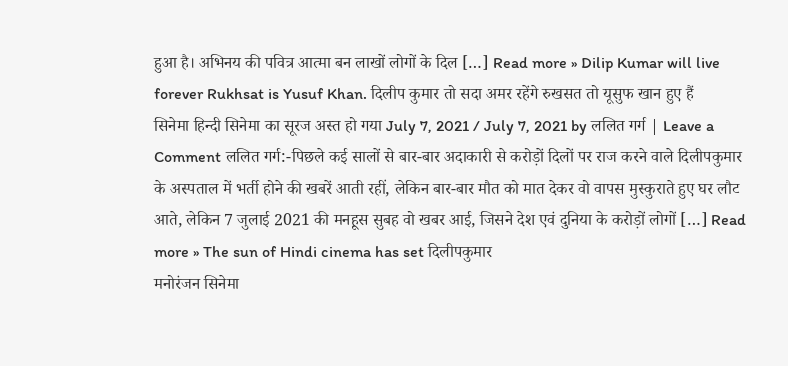हुआ है। अभिनय की पवित्र आत्मा बन लाखों लोगों के दिल […] Read more » Dilip Kumar will live forever Rukhsat is Yusuf Khan. दिलीप कुमार तो सदा अमर रहेंगे रुखसत तो यूसुफ खान हुए हैं
सिनेमा हिन्दी सिनेमा का सूरज अस्त हो गया July 7, 2021 / July 7, 2021 by ललित गर्ग | Leave a Comment ललित गर्ग:-पिछले कई सालों से बार-बार अदाकारी से करोड़ों दिलों पर राज करने वाले दिलीपकुमार के अस्पताल में भर्ती होने की खबरें आती रहीं, लेकिन बार-बार मौत को मात देकर वो वापस मुस्कुराते हुए घर लौट आते, लेकिन 7 जुलाई 2021 की मनहूस सुबह वो खबर आई, जिसने देश एवं दुनिया के करोड़ों लोगों […] Read more » The sun of Hindi cinema has set दिलीपकुमार
मनोरंजन सिनेमा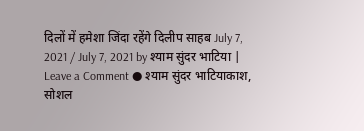दिलों में हमेशा जिंदा रहेंगे दिलीप साहब July 7, 2021 / July 7, 2021 by श्याम सुंदर भाटिया | Leave a Comment ● श्याम सुंदर भाटियाकाश, सोशल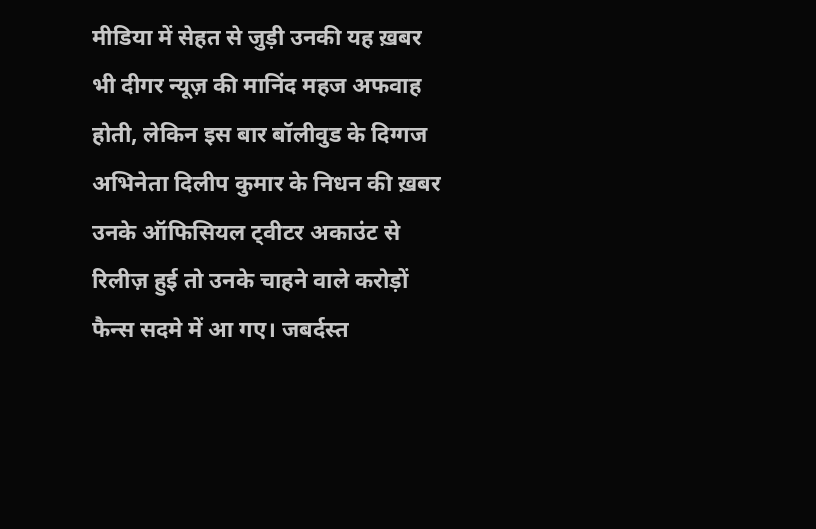मीडिया में सेहत से जुड़ी उनकी यह ख़बर भी दीगर न्यूज़ की मानिंद महज अफवाह होती, लेकिन इस बार बॉलीवुड के दिग्गज अभिनेता दिलीप कुमार के निधन की ख़बर उनके ऑफिसियल ट्वीटर अकाउंट से रिलीज़ हुई तो उनके चाहने वाले करोड़ों फैन्स सदमे में आ गए। जबर्दस्त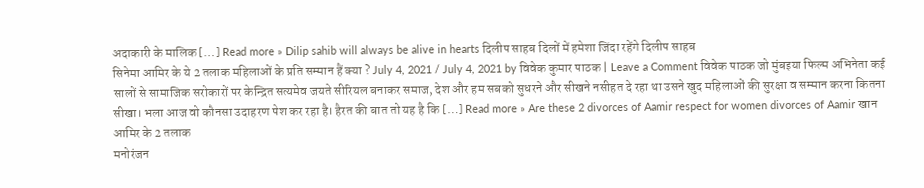अदाकारी के मालिक […] Read more » Dilip sahib will always be alive in hearts दिलीप साहब दिलों में हमेशा जिंदा रहेंगे दिलीप साहब
सिनेमा आमिर के ये 2 तलाक महिलाओं के प्रति सम्मान हैं क्या ? July 4, 2021 / July 4, 2021 by विवेक कुमार पाठक | Leave a Comment विवेक पाठक जो मुंबइया फिल्म अभिनेता कई सालों से सामाजिक सरोकारों पर केन्द्रित सत्यमेव जयते सीरियल बनाकर समाज, देश और हम सबको सुधरने और सीखने नसीहत दे रहा था उसने खुद महिलाओं की सुरक्षा व सम्मान करना कितना सीखा। भला आज वो कौनसा उदाहरण पेश कर रहा है। हैरत की बात तो यह है कि […] Read more » Are these 2 divorces of Aamir respect for women divorces of Aamir खान आमिर के 2 तलाक
मनोरंजन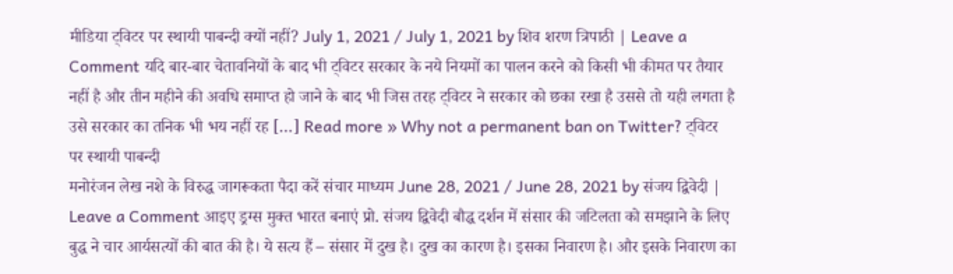मीडिया ट्विटर पर स्थायी पाबन्दी क्यों नहीं? July 1, 2021 / July 1, 2021 by शिव शरण त्रिपाठी | Leave a Comment यदि बार-बार चेतावनियों के बाद भी ट्विटर सरकार के नये नियमों का पालन करने को किसी भी कीमत पर तैयार नहीं है और तीन महीने की अवधि समाप्त हो जाने के बाद भी जिस तरह ट्विटर ने सरकार को छका रखा है उससे तो यही लगता है उसे सरकार का तनिक भी भय नहीं रह […] Read more » Why not a permanent ban on Twitter? ट्विटर पर स्थायी पाबन्दी
मनोरंजन लेख नशे के विरुद्ध जागरूकता पैदा करें संचार माध्यम June 28, 2021 / June 28, 2021 by संजय द्विवेदी | Leave a Comment आइए ड्रग्स मुक्त भारत बनाएं प्रो. संजय द्विवेदी बौद्ध दर्शन में संसार की जटिलता को समझाने के लिए बुद्ध ने चार आर्यसत्यों की बात की है। ये सत्य हैं – संसार में दुख है। दुख का कारण है। इसका निवारण है। और इसके निवारण का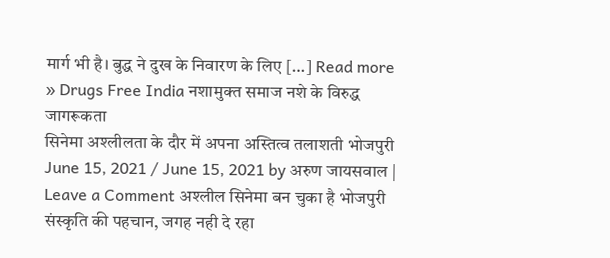मार्ग भी है। बुद्ध ने दुख के निवारण के लिए […] Read more » Drugs Free India नशामुक्त समाज नशे के विरुद्ध जागरूकता
सिनेमा अश्लीलता के दौर में अपना अस्तित्व तलाशती भोजपुरी June 15, 2021 / June 15, 2021 by अरुण जायसवाल | Leave a Comment अश्लील सिनेमा बन चुका है भोजपुरी संस्कृति की पहचान, जगह नही दे रहा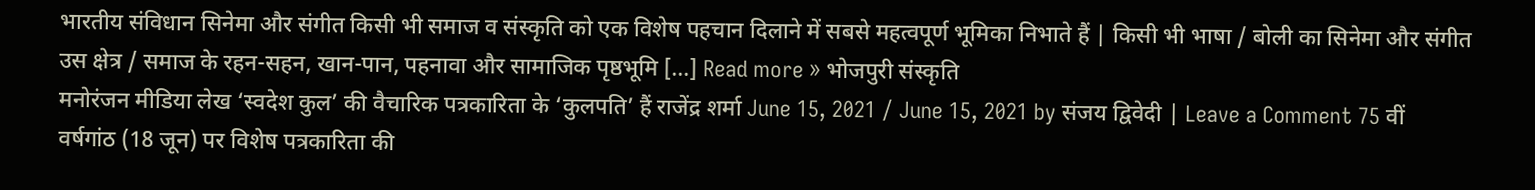भारतीय संविधान सिनेमा और संगीत किसी भी समाज व संस्कृति को एक विशेष पहचान दिलाने में सबसे महत्वपूर्ण भूमिका निभाते हैं | किसी भी भाषा / बोली का सिनेमा और संगीत उस क्षेत्र / समाज के रहन-सहन, खान-पान, पहनावा और सामाजिक पृष्ठभूमि […] Read more » भोजपुरी संस्कृति
मनोरंजन मीडिया लेख ‘स्वदेश कुल’ की वैचारिक पत्रकारिता के ‘कुलपति’ हैं राजेंद्र शर्मा June 15, 2021 / June 15, 2021 by संजय द्विवेदी | Leave a Comment 75 वीं वर्षगांठ (18 जून) पर विशेष पत्रकारिता की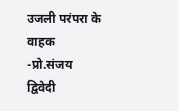उजली परंपरा के वाहक -प्रो.संजय द्विवेदी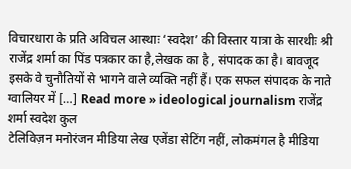विचारधारा के प्रति अविचल आस्थाः ‘स्वदेश’ की विस्तार यात्रा के सारथीः श्री राजेंद्र शर्मा का पिंड पत्रकार का है,लेखक का है , संपादक का है। बावजूद इसके वे चुनौतियों से भागने वाले व्यक्ति नहीं हैं। एक सफल संपादक के नाते ग्वालियर में […] Read more » ideological journalism राजेंद्र शर्मा स्वदेश कुल
टेलिविज़न मनोरंजन मीडिया लेख एजेंडा सेटिंग नहीं, लोकमंगल है मीडिया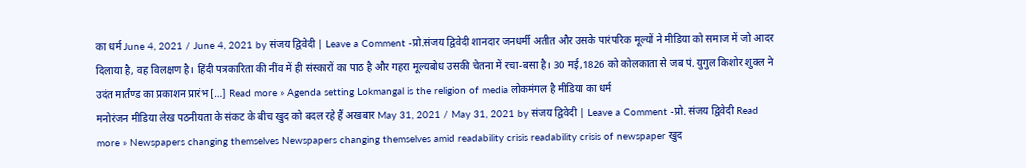का धर्म June 4, 2021 / June 4, 2021 by संजय द्विवेदी | Leave a Comment -प्रो.संजय द्विवेदी शानदार जनधर्मी अतीत और उसके पारंपरिक मूल्यों ने मीडिया को समाज में जो आदर दिलाया है, वह विलक्षण है। हिंदी पत्रकारिता की नींव में ही संस्कारों का पाठ है और गहरा मूल्यबोध उसकी चेतना में रचा-बसा है। 30 मई,1826 को कोलकाता से जब पं. युगुल किशोर शुक्ल ने उदंत मार्तंण्ड का प्रकाशन प्रारंभ […] Read more » Agenda setting Lokmangal is the religion of media लोकमंगल है मीडिया का धर्म
मनोरंजन मीडिया लेख पठनीयता के संकट के बीच खुद को बदल रहे हैं अखबार May 31, 2021 / May 31, 2021 by संजय द्विवेदी | Leave a Comment -प्रो. संजय द्विवेदी Read more » Newspapers changing themselves Newspapers changing themselves amid readability crisis readability crisis of newspaper खुद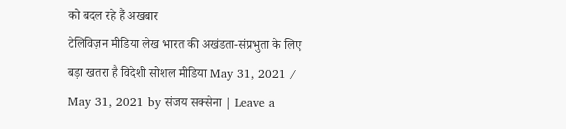को बदल रहे हैं अखबार
टेलिविज़न मीडिया लेख भारत की अखंडता-संप्रभुता के लिए बड़ा खतरा है विदेशी सोशल मीडिया May 31, 2021 / May 31, 2021 by संजय सक्सेना | Leave a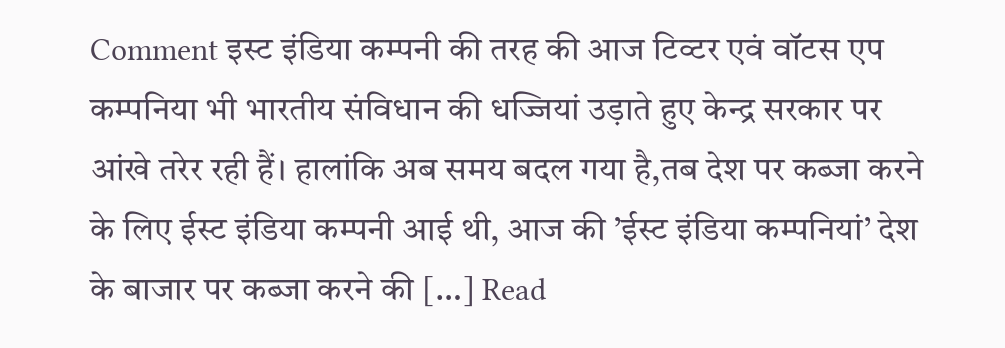Comment इस्ट इंडिया कम्पनी की तरह की आज टिव्टर एवं वॉटस एप कम्पनिया भी भारतीय संविधान की धज्जियां उड़ाते हुए केन्द्र सरकार पर आंखे तरेर रही हैं। हालांकि अब समय बदल गया है,तब देश पर कब्जा करने के लिए ईस्ट इंडिया कम्पनी आई थी, आज की ’ईस्ट इंडिया कम्पनियां’ देश के बाजार पर कब्जा करने की […] Read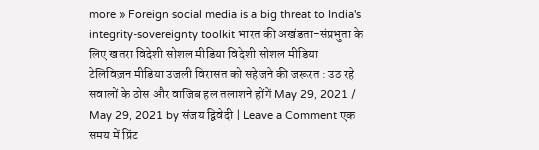more » Foreign social media is a big threat to India's integrity-sovereignty toolkit भारत की अखंडता-संप्रभुता के लिए खतरा विदेशी सोशल मीडिया विदेशी सोशल मीडिया
टेलिविज़न मीडिया उजली विरासत को सहेजने की जरूरत : उठ रहे सवालों के ठोस और वाजिब हल तलाशने होंगें May 29, 2021 / May 29, 2021 by संजय द्विवेदी | Leave a Comment एक समय में प्रिंट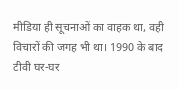मीडिया ही सूचनाओं का वाहक था, वही विचारों की जगह भी था। 1990 के बाद टीवी घर-घर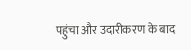पहुंचा और उदारीकरण के बाद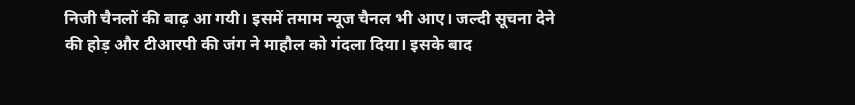निजी चैनलों की बाढ़ आ गयी। इसमें तमाम न्यूज चैनल भी आए। जल्दी सूचना देने की होड़ और टीआरपी की जंग ने माहौल को गंदला दिया। इसके बाद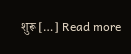शुरू […] Read more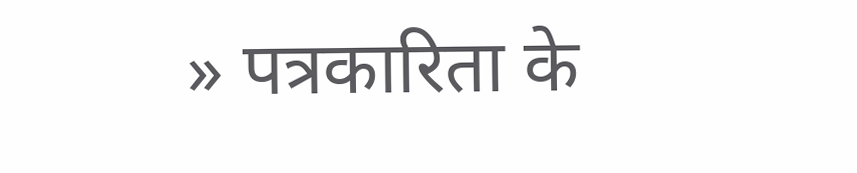» पत्रकारिता के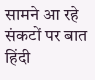सामने आ रहे संकटों पर बात हिंदी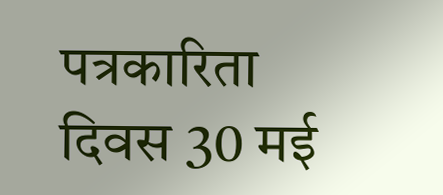पत्रकारिता दिवस 30 मई